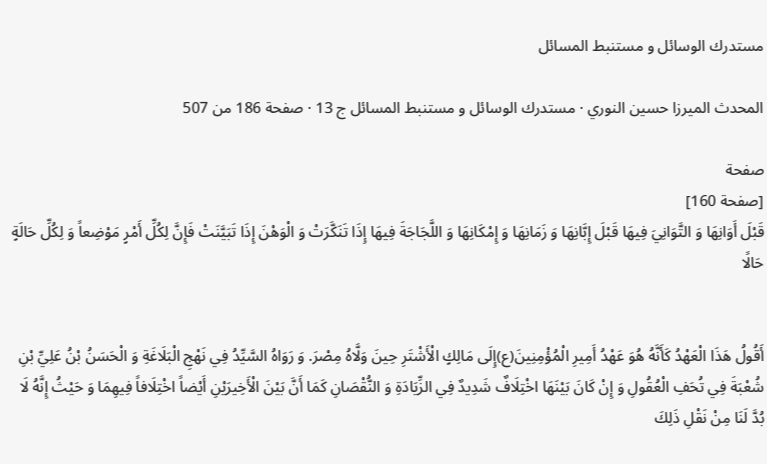مستدرك الوسائل و مستنبط المسائل

المحدث الميرزا حسين النوري · مستدرك الوسائل و مستنبط المسائل ج 13 · صفحة 186 من 507

صفحة
[صفحة 160]
قَبْلَ أَوَانِهَا وَ التَّوَانِيَ فِيهَا قَبْلَ إِبَّانِهَا وَ زَمَانِهَا وَ إِمْكَانِهَا وَ اللَّجَاجَةَ فِيهَا إِذَا تَنَكَّرَتْ وَ الْوَهْنَ إِذَا تَبَيَّنَتْ فَإِنَّ لِكُلِّ أَمْرٍ مَوْضِعاً وَ لِكُلِّ حَالَةٍ حَالًا


أَقُولُ هَذَا الْعَهْدُ كَأَنَّهُ هُوَ عَهْدُ أَمِيرِ الْمُؤْمِنِينَ(ع)إِلَى مَالِكٍ الْأَشْتَرِ حِينَ وَلَّاهُ مِصْرَ. وَ رَوَاهُ السَّيِّدُ فِي نَهْجِ الْبَلَاغَةِ وَ الْحَسَنُ بْنُ عَلِيِّ بْنِ شُعْبَةَ فِي تُحَفِ الْعُقُولِ وَ إِنْ كَانَ بَيْنَهَا اخْتِلَافٌ شَدِيدٌ فِي الزِّيَادَةِ وَ النُّقْصَانِ كَمَا أَنَّ بَيْنَ الْأَخِيرَيْنِ أَيْضاً اخْتِلَافاً فِيهِمَا وَ حَيْثُ إِنَّهُ لَا بُدَّ لَنَا مِنْ نَقْلِ ذَلِكَ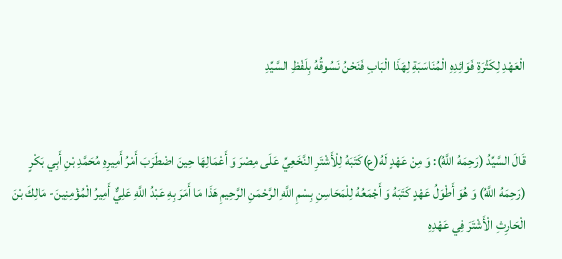الْعَهْدِ لِكَثْرَةِ فَوَائِدِهِ الْمُنَاسَبَةِ لِهَذَا الْبَابِ فَنَحْنُ نَسُوقُهُ بِلَفْظِ السَّيِّدِ


قَالَ السَّيِّدُ (رَحِمَهُ اللَّهُ): وَ مِنْ عَهْدٍ لَهُ(ع)كَتَبَهُ لِلْأَشْتَرِ النَّخَعِيِّ عَلَى مِصْرَ وَ أَعْمَالِهَا حِينَ اضْطَرَبَ أَمْرُ أَمِيرِهِ مُحَمَّدِ بْنِ أَبِي بَكْرٍ (رَحِمَهُ اللَّهُ) وَ هُوَ أَطْوَلُ عَهْدٍ كَتَبَهُ وَ أَجْمَعُهُ لِلْمَحَاسِنِ بِسْمِ اللَّهِ الرَّحْمَنِ الرَّحِيمِ هَذَا مَا أَمَرَ بِهِ عَبْدُ اللَّهِ عَلِيٌّ أَمِيرُ الْمُؤْمِنِينَ- مَالِكَ بْنَ الْحَارِثِ الْأَشْتَرَ فِي عَهْدِهِ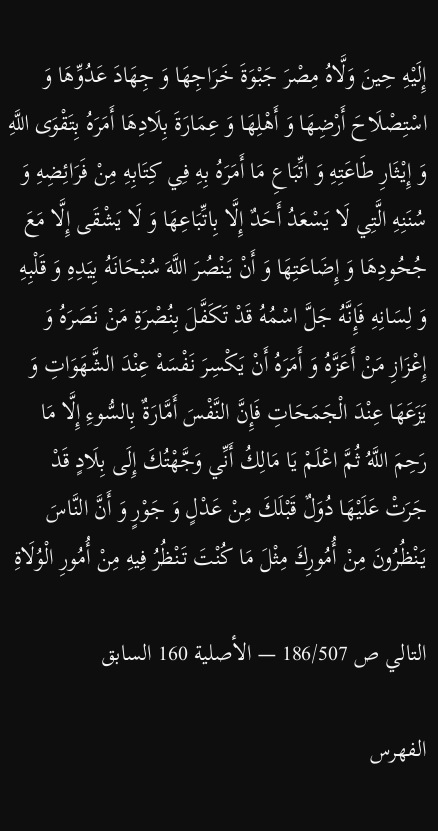إِلَيْهِ حِينَ وَلَّاهُ مِصْرَ جَبْوَةَ خَرَاجِهَا وَ جِهَادَ عَدُوِّهَا وَ اسْتِصْلَاحَ أَرْضِهَا وَ أَهْلِهَا وَ عِمَارَةَ بِلَادِهَا أَمَرَهُ بِتَقْوَى اللَّهِ وَ إِيْثَارِ طَاعَتِهِ وَ اتِّبَاعِ مَا أَمَرَهُ بِهِ فِي كِتَابِهِ مِنْ فَرَائِضِهِ وَ سُنَنِهِ الَّتِي لَا يَسْعَدُ أَحَدٌ إِلَّا بِاتِّبَاعِهَا وَ لَا يَشْقَى إِلَّا مَعَ جُحُودِهَا وَ إِضَاعَتِهَا وَ أَنْ يَنْصُرَ اللَّهَ سُبْحَانَهُ بِيَدِهِ وَ قَلْبِهِ وَ لِسَانِهِ فَإِنَّهُ جَلَّ اسْمُهُ قَدْ تَكَفَّلَ بِنُصْرَةِ مَنْ نَصَرَهُ وَ إِعْزَازِ مَنْ أَعَزَّهُ وَ أَمَرَهُ أَنْ يَكْسِرَ نَفْسَهْ عِنْدَ الشَّهَوَاتِ وَ يَزَعَهَا عِنْدَ الْجَمَحَاتِ فَإِنَّ النَّفْسَ أَمَّارَةٌ بِالسُّوءِ إِلَّا مَا رَحِمَ اللَّهُ ثُمَّ اعْلَمْ يَا مَالِكُ أَنِّي وَجَّهْتُكَ إِلَى بِلَادٍ قَدْ جَرَتْ عَلَيْهَا دُوَلٌ قَبْلَكَ مِنْ عَدْلٍ وَ جَوْرٍ وَ أَنَّ النَّاسَ يَنْظُرُونَ مِنْ أُمُورِكَ مِثْلَ مَا كُنْتَ تَنْظُرُ فِيهِ مِنْ أُمُورِ الْوُلَاةِ

التالي ص 186/507 — الأصلية 160 السابق

الفهرس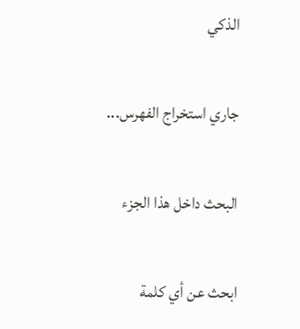الذكي

جاري استخراج الفهرس...

البحث داخل هذا الجزء

ابحث عن أي كلمة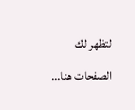لتظهر لك الصفحات هنا...